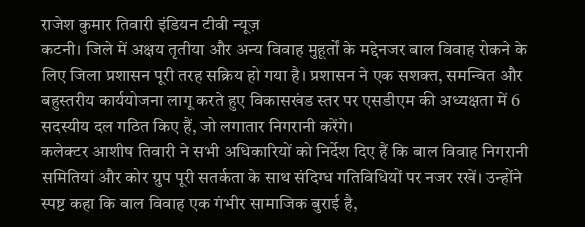राजेश कुमार तिवारी इंडियन टीवी न्यूज़
कटनी। जिले में अक्षय तृतीया और अन्य विवाह मुहूर्तों के मद्देनजर बाल विवाह रोकने के लिए जिला प्रशासन पूरी तरह सक्रिय हो गया है। प्रशासन ने एक सशक्त, समन्वित और बहुस्तरीय कार्ययोजना लागू करते हुए विकासखंड स्तर पर एसडीएम की अध्यक्षता में 6 सदस्यीय दल गठित किए हैं, जो लगातार निगरानी करेंगे।
कलेक्टर आशीष तिवारी ने सभी अधिकारियों को निर्देश दिए हैं कि बाल विवाह निगरानी समितियां और कोर ग्रुप पूरी सतर्कता के साथ संदिग्ध गतिविधियों पर नजर रखें। उन्होंने स्पष्ट कहा कि बाल विवाह एक गंभीर सामाजिक बुराई है,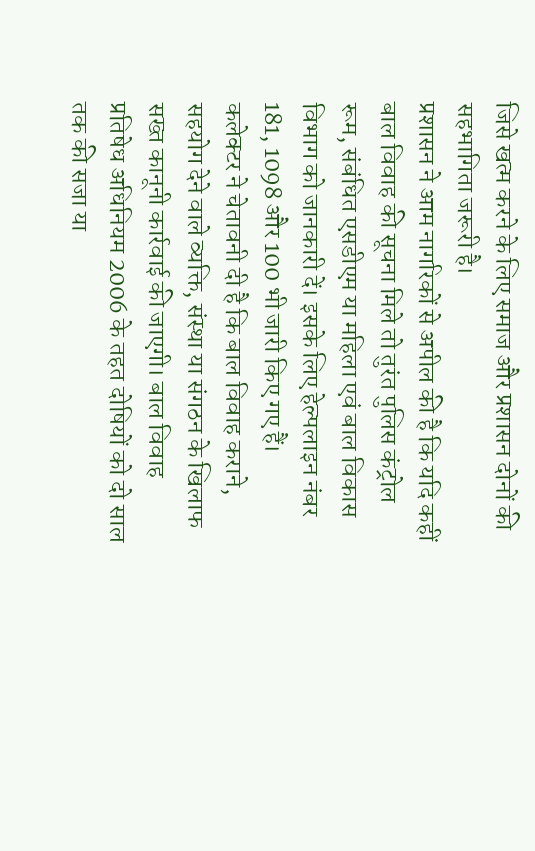जिसे खत्म करने के लिए समाज और प्रशासन दोनों की सहभागिता जरूरी है।
प्रशासन ने आम नागरिकों से अपील की है कि यदि कहीं बाल विवाह की सूचना मिले तो तुरंत पुलिस कंट्रोल रूम, संबंधित एसडीएम या महिला एवं बाल विकास विभाग को जानकारी दें। इसके लिए हेल्पलाइन नंबर 181, 1098 और 100 भी जारी किए गए हैं।
कलेक्टर ने चेतावनी दी है कि बाल विवाह कराने, सहयोग देने वाले व्यक्ति, संस्था या संगठन के खिलाफ सख्त कानूनी कार्रवाई की जाएगी। बाल विवाह प्रतिषेध अधिनियम 2006 के तहत दोषियों को दो साल तक की सजा या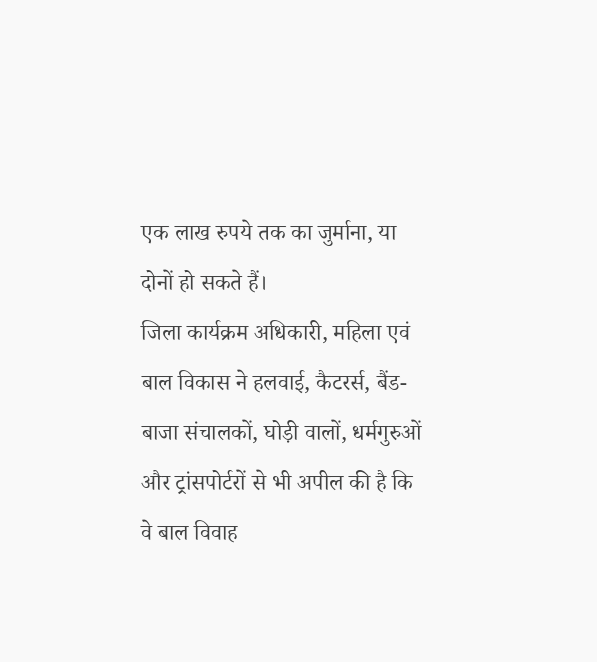एक लाख रुपये तक का जुर्माना, या दोनों हो सकते हैं।
जिला कार्यक्रम अधिकारी, महिला एवं बाल विकास ने हलवाई, कैटरर्स, बैंड-बाजा संचालकों, घोड़ी वालों, धर्मगुरुओं और ट्रांसपोर्टरों से भी अपील की है कि वे बाल विवाह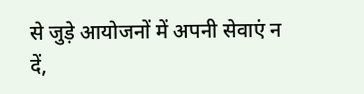से जुड़े आयोजनों में अपनी सेवाएं न दें,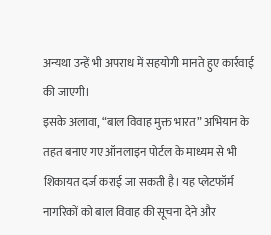अन्यथा उन्हें भी अपराध में सहयोगी मानते हुए कार्रवाई की जाएगी।
इसके अलावा, “बाल विवाह मुक्त भारत” अभियान के तहत बनाए गए ऑनलाइन पोर्टल के माध्यम से भी शिकायत दर्ज कराई जा सकती है। यह प्लेटफॉर्म नागरिकों को बाल विवाह की सूचना देने और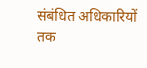संबंधित अधिकारियों तक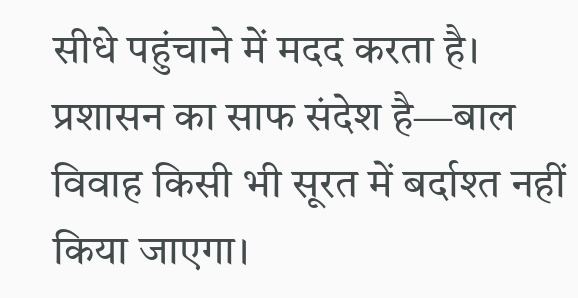सीधे पहुंचाने में मदद करता है।
प्रशासन का साफ संदेश है—बाल विवाह किसी भी सूरत में बर्दाश्त नहीं किया जाएगा।